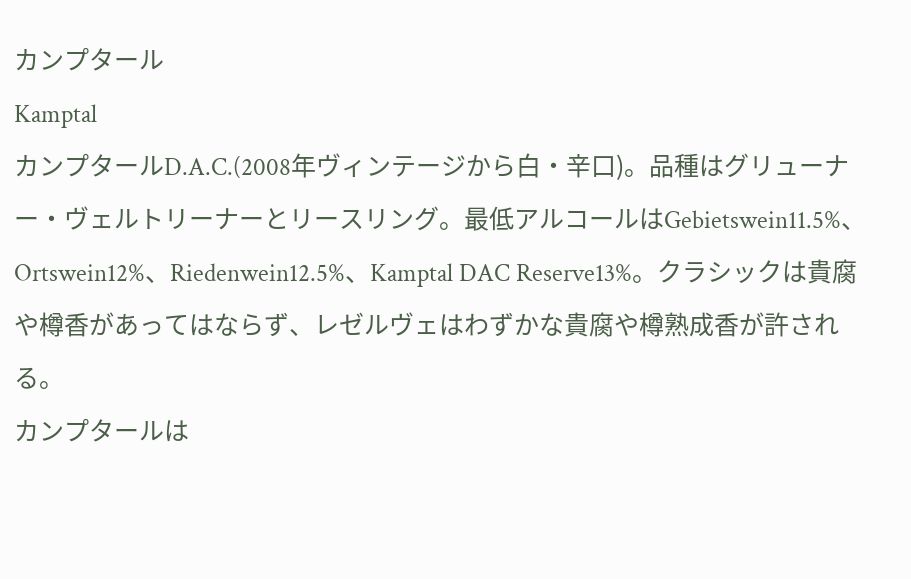カンプタール
Kamptal
カンプタールD.A.C.(2008年ヴィンテージから白・辛口)。品種はグリューナー・ヴェルトリーナーとリースリング。最低アルコールはGebietswein11.5%、Ortswein12%、Riedenwein12.5%、Kamptal DAC Reserve13%。クラシックは貴腐や樽香があってはならず、レゼルヴェはわずかな貴腐や樽熟成香が許される。
カンプタールは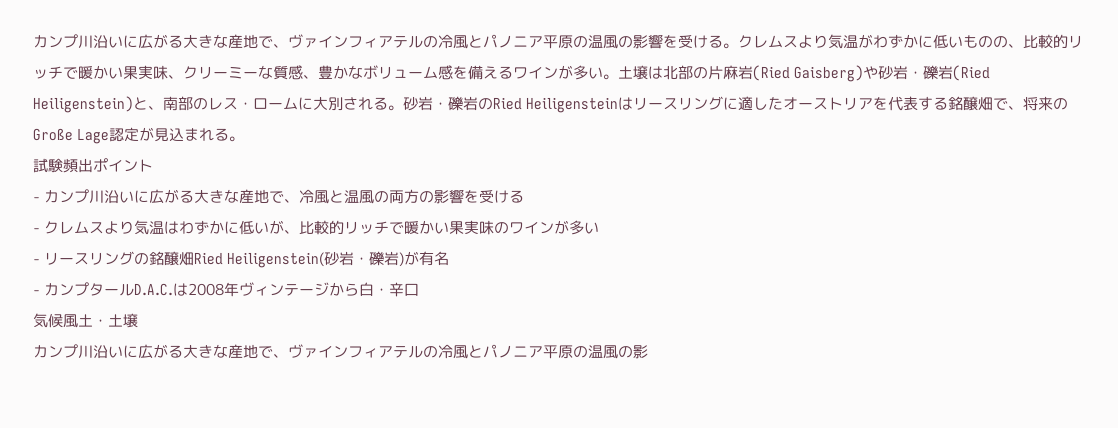カンプ川沿いに広がる大きな産地で、ヴァインフィアテルの冷風とパノニア平原の温風の影響を受ける。クレムスより気温がわずかに低いものの、比較的リッチで暖かい果実味、クリーミーな質感、豊かなボリューム感を備えるワインが多い。土壌は北部の片麻岩(Ried Gaisberg)や砂岩・礫岩(Ried Heiligenstein)と、南部のレス・ロームに大別される。砂岩・礫岩のRied Heiligensteinはリースリングに適したオーストリアを代表する銘醸畑で、将来のGroße Lage認定が見込まれる。
試験頻出ポイント
- カンプ川沿いに広がる大きな産地で、冷風と温風の両方の影響を受ける
- クレムスより気温はわずかに低いが、比較的リッチで暖かい果実味のワインが多い
- リースリングの銘醸畑Ried Heiligenstein(砂岩・礫岩)が有名
- カンプタールD.A.C.は2008年ヴィンテージから白・辛口
気候風土・土壌
カンプ川沿いに広がる大きな産地で、ヴァインフィアテルの冷風とパノニア平原の温風の影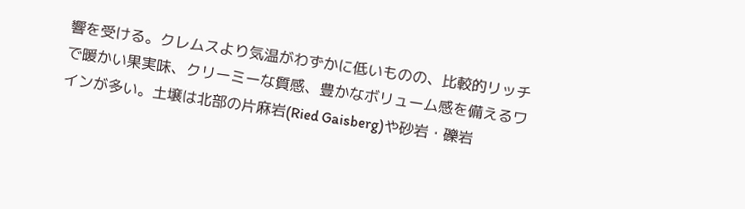響を受ける。クレムスより気温がわずかに低いものの、比較的リッチで暖かい果実味、クリーミーな質感、豊かなボリューム感を備えるワインが多い。土壌は北部の片麻岩(Ried Gaisberg)や砂岩・礫岩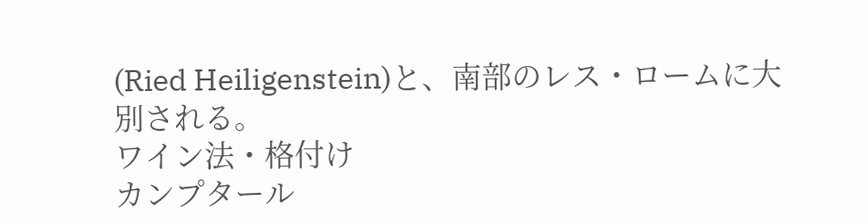(Ried Heiligenstein)と、南部のレス・ロームに大別される。
ワイン法・格付け
カンプタール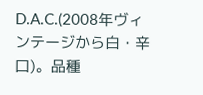D.A.C.(2008年ヴィンテージから白・辛口)。品種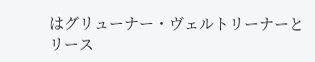はグリューナー・ヴェルトリーナーとリース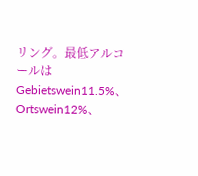リング。最低アルコールはGebietswein11.5%、Ortswein12%、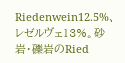Riedenwein12.5%、レゼルヴェ13%。砂岩・礫岩のRied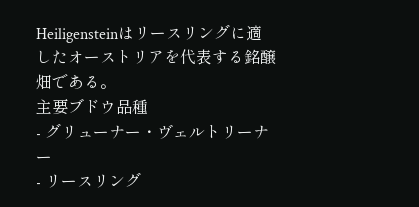Heiligensteinはリースリングに適したオーストリアを代表する銘醸畑である。
主要ブドウ品種
- グリューナー・ヴェルトリーナー
- リースリング